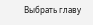Выбрать главу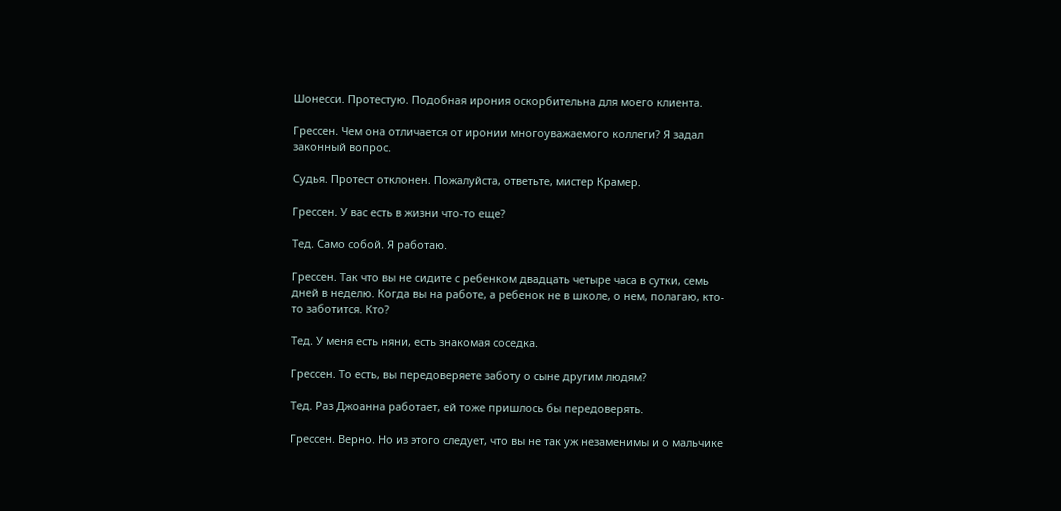Шонесси. Протестую. Подобная ирония оскорбительна для моего клиента.

Грессен. Чем она отличается от иронии многоуважаемого коллеги? Я задал законный вопрос.

Судья. Протест отклонен. Пожалуйста, ответьте, мистер Крамер.

Грессен. У вас есть в жизни что-то еще?

Тед. Само собой. Я работаю.

Грессен. Так что вы не сидите с ребенком двадцать четыре часа в сутки, семь дней в неделю. Когда вы на работе, а ребенок не в школе, о нем, полагаю, кто-то заботится. Кто?

Тед. У меня есть няни, есть знакомая соседка.

Грессен. То есть, вы передоверяете заботу о сыне другим людям?

Тед. Раз Джоанна работает, ей тоже пришлось бы передоверять.

Грессен. Верно. Но из этого следует, что вы не так уж незаменимы и о мальчике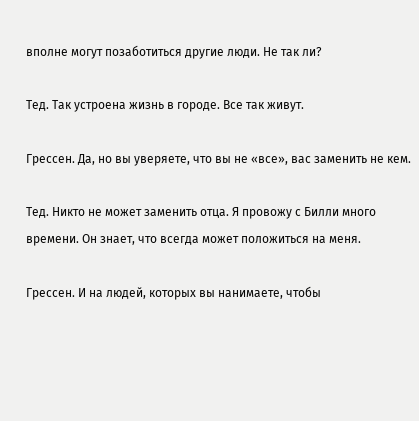вполне могут позаботиться другие люди. Не так ли?

Тед. Так устроена жизнь в городе. Все так живут.

Грессен. Да, но вы уверяете, что вы не «все», вас заменить не кем.

Тед. Никто не может заменить отца. Я провожу с Билли много времени. Он знает, что всегда может положиться на меня.

Грессен. И на людей, которых вы нанимаете, чтобы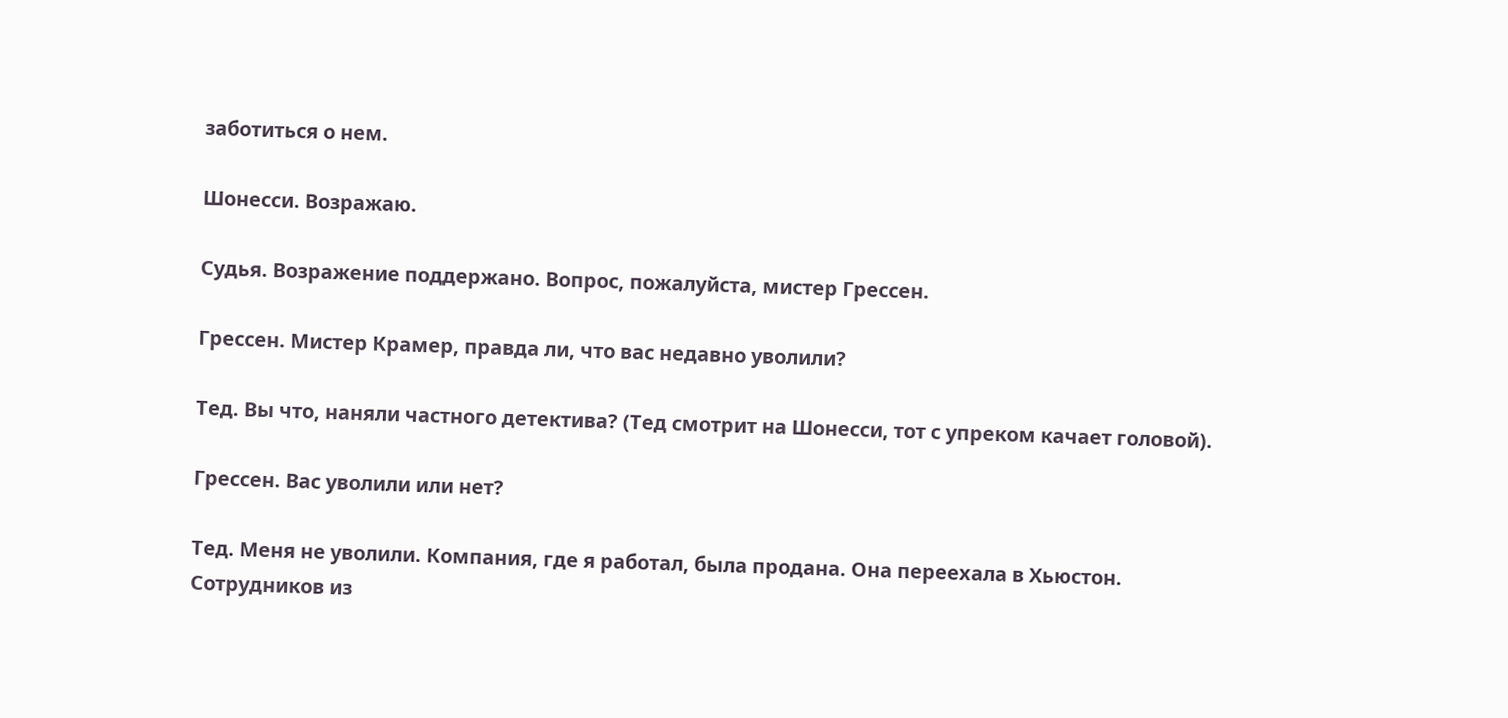заботиться о нем.

Шонесси. Возражаю.

Судья. Возражение поддержано. Вопрос, пожалуйста, мистер Грессен.

Грессен. Мистер Крамер, правда ли, что вас недавно уволили?

Тед. Вы что, наняли частного детектива? (Тед смотрит на Шонесси, тот с упреком качает головой).

Грессен. Вас уволили или нет?

Тед. Меня не уволили. Компания, где я работал, была продана. Она переехала в Хьюстон. Сотрудников из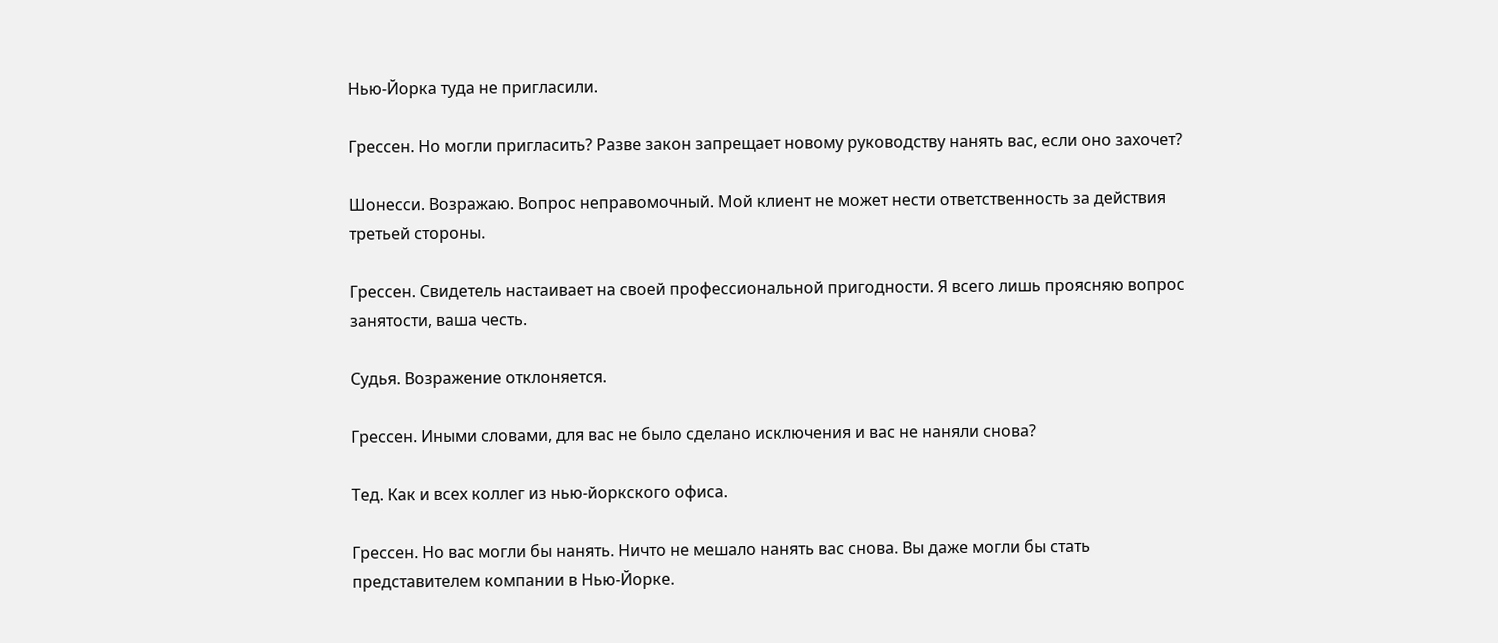Нью-Йорка туда не пригласили.

Грессен. Но могли пригласить? Разве закон запрещает новому руководству нанять вас, если оно захочет?

Шонесси. Возражаю. Вопрос неправомочный. Мой клиент не может нести ответственность за действия третьей стороны.

Грессен. Свидетель настаивает на своей профессиональной пригодности. Я всего лишь проясняю вопрос занятости, ваша честь.

Судья. Возражение отклоняется.

Грессен. Иными словами, для вас не было сделано исключения и вас не наняли снова?

Тед. Как и всех коллег из нью-йоркского офиса.

Грессен. Но вас могли бы нанять. Ничто не мешало нанять вас снова. Вы даже могли бы стать представителем компании в Нью-Йорке.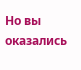Но вы оказались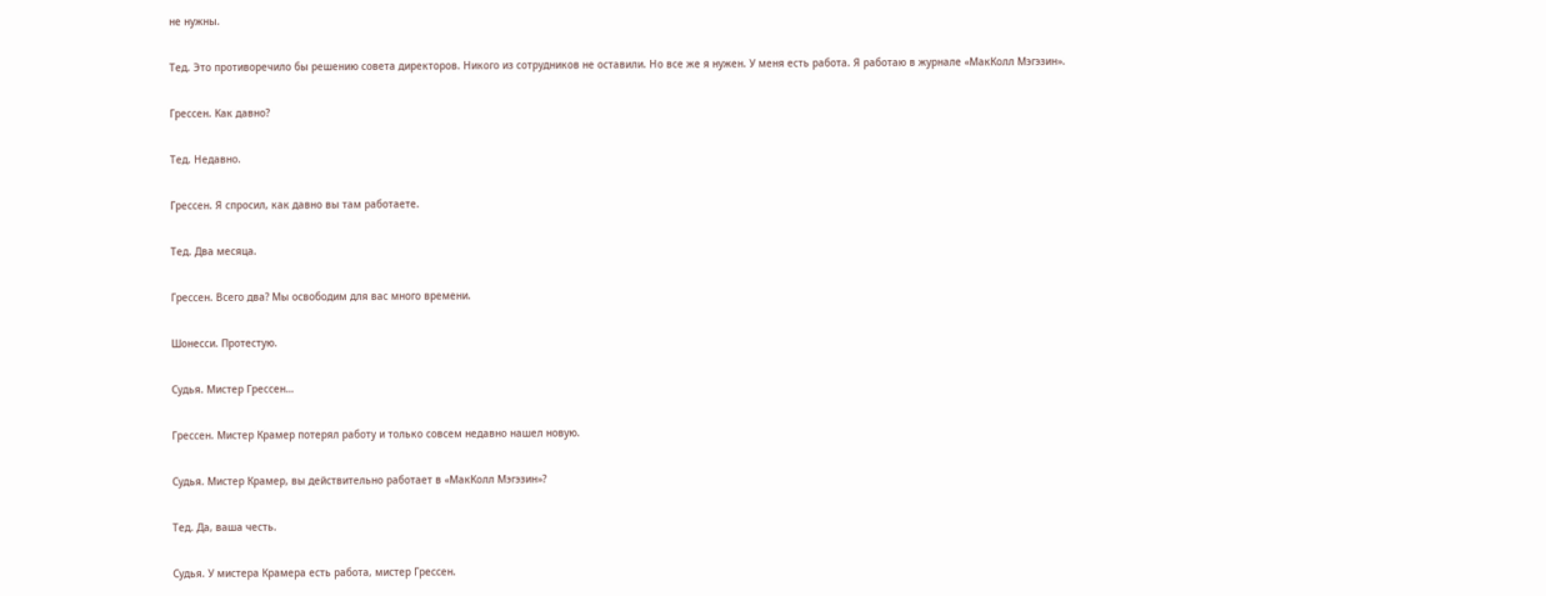не нужны.

Тед. Это противоречило бы решению совета директоров. Никого из сотрудников не оставили. Но все же я нужен. У меня есть работа. Я работаю в журнале «МакКолл Мэгэзин».

Грессен. Как давно?

Тед. Недавно.

Грессен. Я спросил, как давно вы там работаете.

Тед. Два месяца.

Грессен. Всего два? Мы освободим для вас много времени.

Шонесси. Протестую.

Судья. Мистер Грессен…

Грессен. Мистер Крамер потерял работу и только совсем недавно нашел новую.

Судья. Мистер Крамер, вы действительно работает в «МакКолл Мэгэзин»?

Тед. Да, ваша честь.

Судья. У мистера Крамера есть работа, мистер Грессен.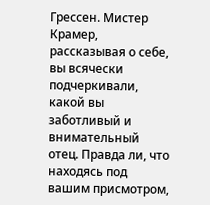Грессен. Мистер Крамер, рассказывая о себе, вы всячески подчеркивали, какой вы заботливый и внимательный отец. Правда ли, что находясь под вашим присмотром,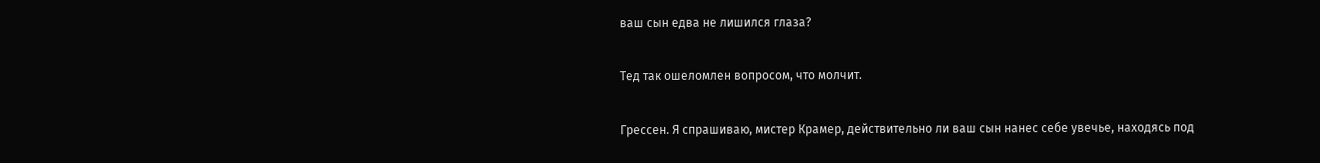ваш сын едва не лишился глаза?

Тед так ошеломлен вопросом, что молчит.

Грессен. Я спрашиваю, мистер Крамер, действительно ли ваш сын нанес себе увечье, находясь под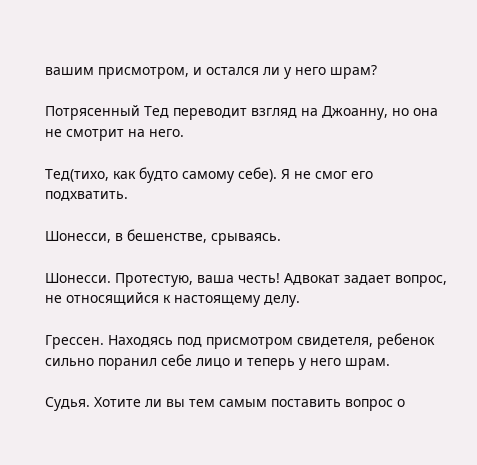вашим присмотром, и остался ли у него шрам?

Потрясенный Тед переводит взгляд на Джоанну, но она не смотрит на него.

Тед(тихо, как будто самому себе). Я не смог его подхватить.

Шонесси, в бешенстве, срываясь.

Шонесси. Протестую, ваша честь! Адвокат задает вопрос, не относящийся к настоящему делу.

Грессен. Находясь под присмотром свидетеля, ребенок сильно поранил себе лицо и теперь у него шрам.

Судья. Хотите ли вы тем самым поставить вопрос о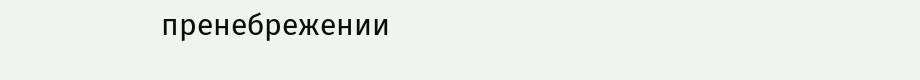пренебрежении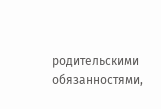родительскими обязанностями,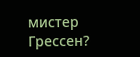мистер Грессен?